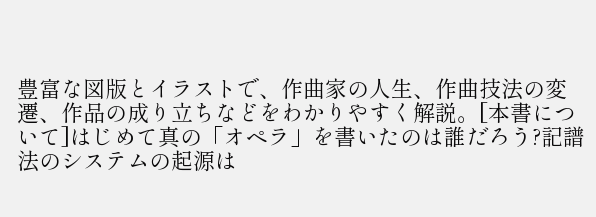豊富な図版とイラストで、作曲家の人生、作曲技法の変遷、作品の成り立ちなどをわかりやすく解説。[本書について]はじめて真の「オペラ」を書いたのは誰だろう?記譜法のシステムの起源は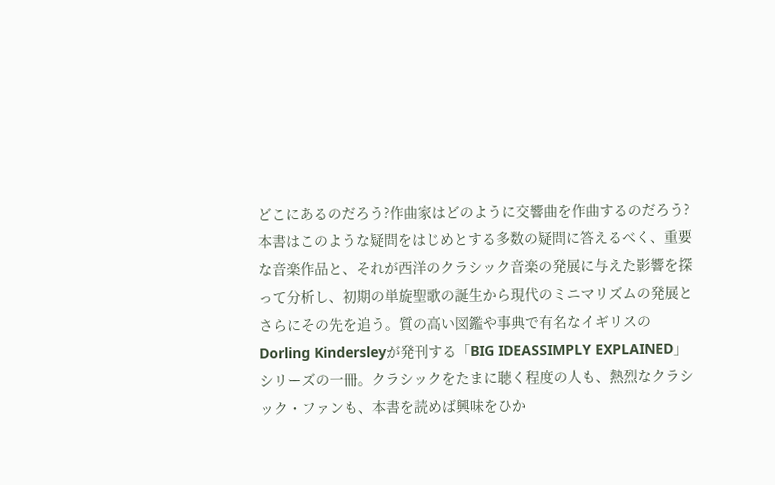どこにあるのだろう?作曲家はどのように交響曲を作曲するのだろう?本書はこのような疑問をはじめとする多数の疑問に答えるべく、重要な音楽作品と、それが西洋のクラシック音楽の発展に与えた影響を探って分析し、初期の単旋聖歌の誕生から現代のミニマリズムの発展とさらにその先を追う。質の高い図鑑や事典で有名なイギリスのDorling Kindersleyが発刊する「BIG IDEASSIMPLY EXPLAINED」シリーズの一冊。クラシックをたまに聴く程度の人も、熱烈なクラシック・ファンも、本書を読めば興味をひか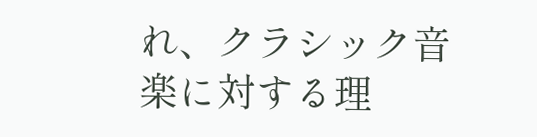れ、クラシック音楽に対する理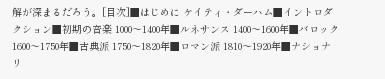解が深まるだろう。[目次]■はじめに ケイティ・ダーハム■イントロダクション■初期の音楽 1000〜1400年■ルネサンス 1400〜1600年■バロック 1600〜1750年■古典派 1750〜1820年■ロマン派 1810〜1920年■ナショナリ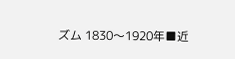ズム 1830〜1920年■近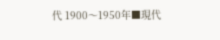代 1900〜1950年■現代